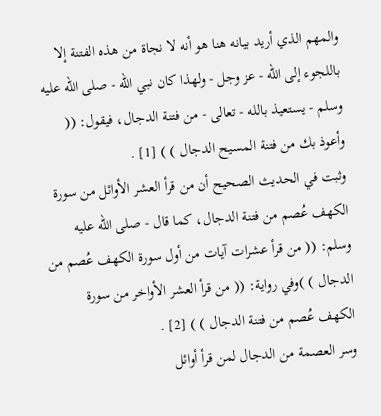والمهم الذي أريد بيانه هنا هو أنه لا نجاة من هذه الفتنة إلا باللجوء إلى الله - عز وجل - ولهذا كان نبي الله - صلى الله عليه وسلم - يستعيذ بالله - تعالى - من فتنة الدجال، فيقول: (( وأعوذ بك من فتنة المسيح الدجال ) ) [1] .
وثبت في الحديث الصحيح أن من قرأ العشر الأوائل من سورة الكهف عُصم من فتنة الدجال، كما قال - صلى الله عليه وسلم: (( من قرأ عشرات آيات من أول سورة الكهف عُصم من الدجال ) )وفي رواية: (( من قرأ العشر الأواخر من سورة الكهف عُصم من فتنة الدجال ) ) [2] .
وسر العصمة من الدجال لمن قرأ أوائل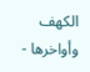الكهف وأواخرها -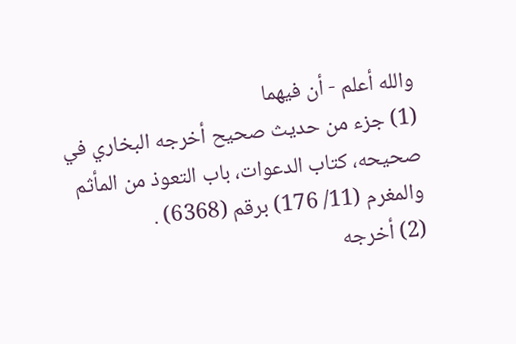والله أعلم - أن فيهما
(1) جزء من حديث صحيح أخرجه البخاري في صحيحه، كتاب الدعوات، باب التعوذ من المأثم والمغرم (11/ 176) برقم (6368) .
(2) أخرجه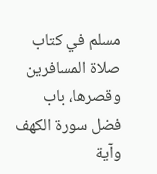مسلم في كتاب صلاة المسافرين وقصرها، باب فضل سورة الكهف وآية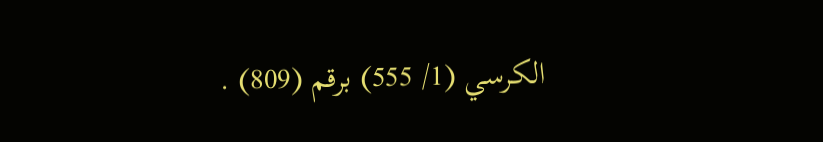الكرسي (1/ 555) برقم (809) .